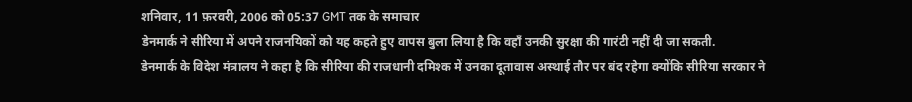शनिवार, 11 फ़रवरी, 2006 को 05:37 GMT तक के समाचार
डेनमार्क ने सीरिया में अपने राजनयिकों को यह कहते हुए वापस बुला लिया है कि वहाँ उनकी सुरक्षा की गारंटी नहीं दी जा सकती.
डेनमार्क के विदेश मंत्रालय ने कहा है कि सीरिया की राजधानी दमिश्क में उनका दूतावास अस्थाई तौर पर बंद रहेगा क्योंकि सीरिया सरकार ने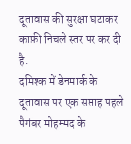दूतावास की सुरक्षा घटाकर काफ़ी निचले स्तर पर कर दी है.
दमिश्क में डेनमार्क के दूतावास पर एक सप्ताह पहले पैगंबर मोहम्मद के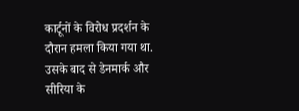कार्टूनों के विरोध प्रदर्शन के दौरान हमला किया गया था.
उसके बाद से डेनमार्क और सीरिया के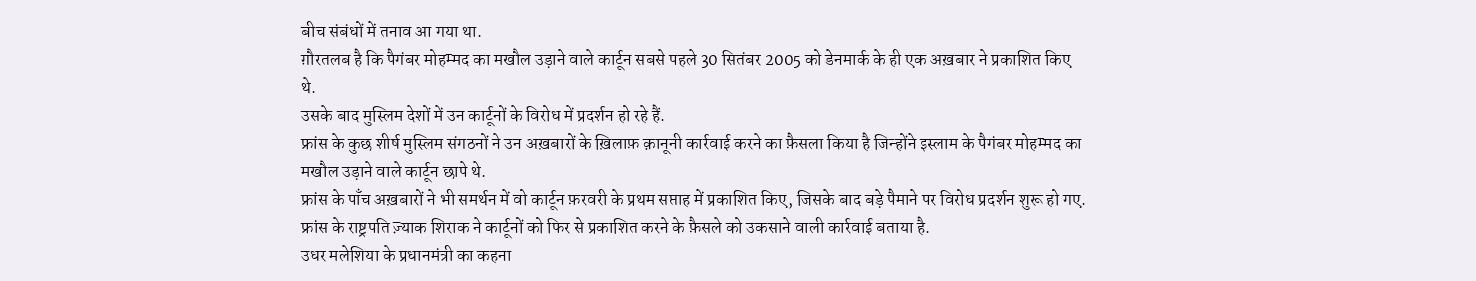बीच संबंधों में तनाव आ गया था.
ग़ौरतलब है कि पैगंबर मोहम्मद का मखौल उड़ाने वाले कार्टून सबसे पहले 30 सितंबर 2005 को डेनमार्क के ही एक अख़बार ने प्रकाशित किए थे.
उसके बाद मुस्लिम देशों में उन कार्टूनों के विरोध में प्रदर्शन हो रहे हैं.
फ्रांस के कुछ शीर्ष मुस्लिम संगठनों ने उन अख़बारों के ख़िलाफ़ क़ानूनी कार्रवाई करने का फ़ैसला किया है जिन्होंने इस्लाम के पैगंबर मोहम्मद का मखौल उड़ाने वाले कार्टून छापे थे.
फ्रांस के पाँच अख़बारों ने भी समर्थन में वो कार्टून फ़रवरी के प्रथम सप्ताह में प्रकाशित किए, जिसके बाद बड़े पैमाने पर विरोध प्रदर्शन शुरू हो गए.
फ्रांस के राष्ट्रपति ज़्याक शिराक ने कार्टूनों को फिर से प्रकाशित करने के फ़ैसले को उकसाने वाली कार्रवाई बताया है.
उधर मलेशिया के प्रधानमंत्री का कहना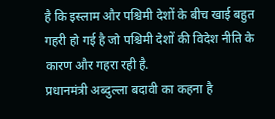है कि इस्लाम और पश्चिमी देशों के बीच खाई बहुत गहरी हो गई है जो पश्चिमी देशों की विदेश नीति के कारण और गहरा रही है.
प्रधानमंत्री अब्दुल्ला बदावी का कहना है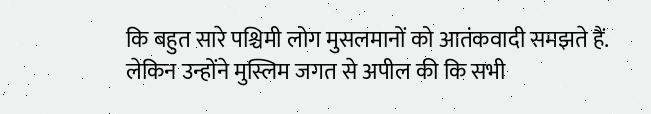कि बहुत सारे पश्चिमी लोग मुसलमानों को आतंकवादी समझते हैं.
लेकिन उन्होंने मुस्लिम जगत से अपील की कि सभी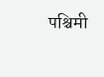पश्चिमी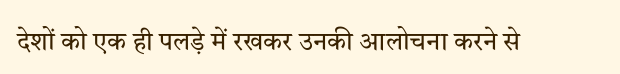देशों को एक ही पलड़े में रखकर उनकी आलोचना करने से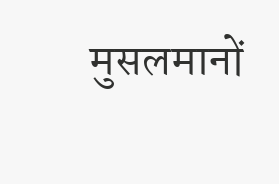मुसलमानों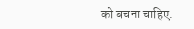को बचना चाहिए.